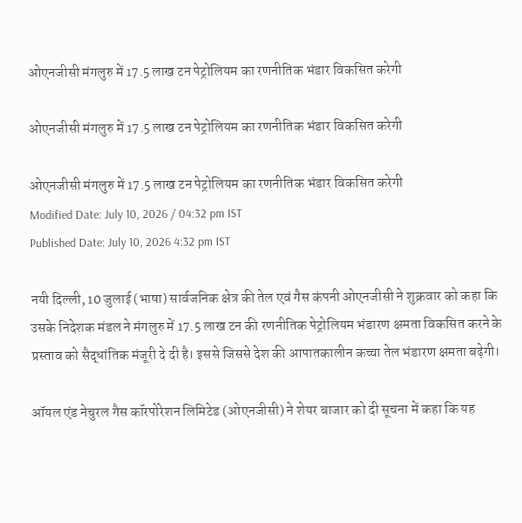ओएनजीसी मंगलुरु में 17.5 लाख टन पेट्रोलियम का रणनीतिक भंडार विकसित करेगी

ओएनजीसी मंगलुरु में 17.5 लाख टन पेट्रोलियम का रणनीतिक भंडार विकसित करेगी

ओएनजीसी मंगलुरु में 17.5 लाख टन पेट्रोलियम का रणनीतिक भंडार विकसित करेगी
Modified Date: July 10, 2026 / 04:32 pm IST
Published Date: July 10, 2026 4:32 pm IST

नयी दिल्ली, 10 जुलाई (भाषा) सार्वजनिक क्षेत्र की तेल एवं गैस कंपनी ओएनजीसी ने शुक्रवार को कहा कि उसके निदेशक मंडल ने मंगलुरु में 17.5 लाख टन की रणनीतिक पेट्रोलियम भंडारण क्षमता विकसित करने के प्रस्ताव को सैद्धांतिक मंजूरी दे दी है। इससे जिससे देश की आपातकालीन कच्चा तेल भंडारण क्षमता बढ़ेगी।

ऑयल एंड नेचुरल गैस कॉरपोरेशन लिमिटेड (ओएनजीसी) ने शेयर बाजार को दी सूचना में कहा कि यह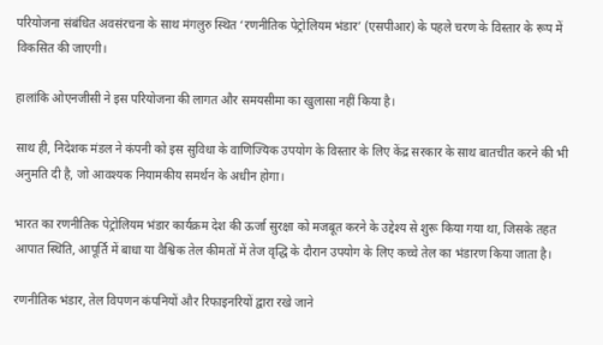परियोजना संबंधित अवसंरचना के साथ मंगलुरु स्थित ‘रणनीतिक पेट्रोलियम भंडार’ (एसपीआर) के पहले चरण के विस्तार के रूप में विकसित की जाएगी।

हालांकि ओएनजीसी ने इस परियोजना की लागत और समयसीमा का खुलासा नहीं किया है।

साथ ही, निदेशक मंडल ने कंपनी को इस सुविधा के वाणिज्यिक उपयोग के विस्तार के लिए केंद्र सरकार के साथ बातचीत करने की भी अनुमति दी है, जो आवश्यक नियामकीय समर्थन के अधीन होगा।

भारत का रणनीतिक पेट्रोलियम भंडार कार्यक्रम देश की ऊर्जा सुरक्षा को मजबूत करने के उद्देश्य से शुरू किया गया था, जिसके तहत आपात स्थिति, आपूर्ति में बाधा या वैश्विक तेल कीमतों में तेज वृद्धि के दौरान उपयोग के लिए कच्चे तेल का भंडारण किया जाता है।

रणनीतिक भंडार, तेल विपणन कंपनियों और रिफाइनरियों द्वारा रखे जाने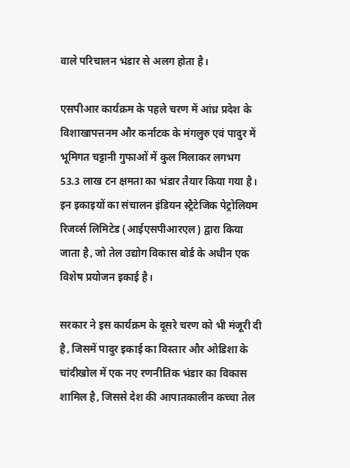वाले परिचालन भंडार से अलग होता है।

एसपीआर कार्यक्रम के पहले चरण में आंध्र प्रदेश के विशाखापत्तनम और कर्नाटक के मंगलुरु एवं पादुर में भूमिगत चट्टानी गुफाओं में कुल मिलाकर लगभग 53.3 लाख टन क्षमता का भंडार तैयार किया गया है। इन इकाइयों का संचालन इंडियन स्ट्रैटेजिक पेट्रोलियम रिजर्व्स लिमिटेड (आईएसपीआरएल) द्वारा किया जाता है, जो तेल उद्योग विकास बोर्ड के अधीन एक विशेष प्रयोजन इकाई है।

सरकार ने इस कार्यक्रम के दूसरे चरण को भी मंजूरी दी है, जिसमें पादुर इकाई का विस्तार और ओडिशा के चांदीखोल में एक नए रणनीतिक भंडार का विकास शामिल है, जिससे देश की आपातकालीन कच्चा तेल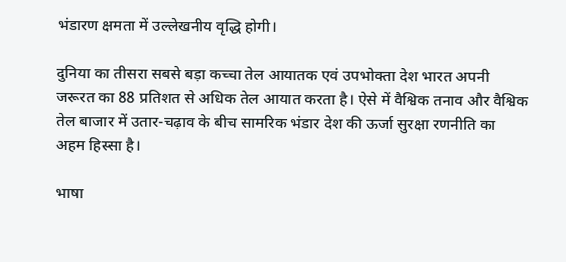भंडारण क्षमता में उल्लेखनीय वृद्धि होगी।

दुनिया का तीसरा सबसे बड़ा कच्चा तेल आयातक एवं उपभोक्ता देश भारत अपनी जरूरत का 88 प्रतिशत से अधिक तेल आयात करता है। ऐसे में वैश्विक तनाव और वैश्विक तेल बाजार में उतार-चढ़ाव के बीच सामरिक भंडार देश की ऊर्जा सुरक्षा रणनीति का अहम हिस्सा है।

भाषा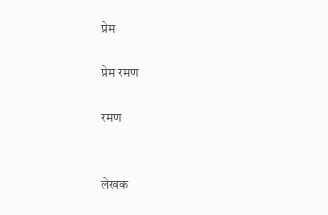प्रेम

प्रेम रमण

रमण


लेखक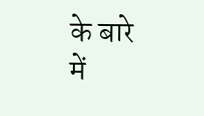के बारे में